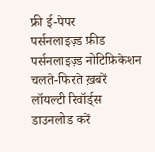फ्री ई-पेपर
पर्सनलाइज़्ड फ़ीड
पर्सनलाइज़्ड नोटिफ़िकेशन
चलते-फिरते ख़बरें
लॉयल्टी रिवॉर्ड्स
डाउनलोड करें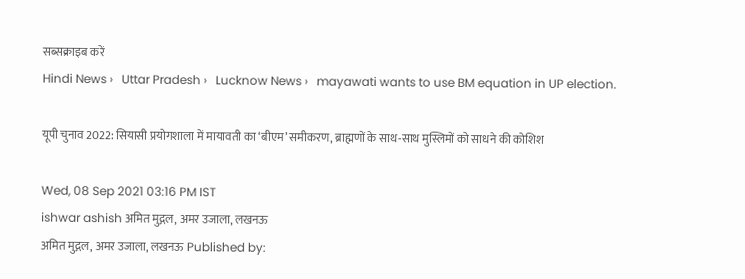सब्सक्राइब करें
Hindi News ›   Uttar Pradesh ›   Lucknow News ›   mayawati wants to use BM equation in UP election.

यूपी चुनाव 2022: सियासी प्रयोगशाला में मायावती का ‘बीएम’ समीकरण, ब्राह्मणों के साथ-साथ मुस्लिमों को साधने की कोशिश

Wed, 08 Sep 2021 03:16 PM IST
ishwar ashish अमित मुद्गल, अमर उजाला, लखनऊ
अमित मुद्गल, अमर उजाला, लखनऊ Published by: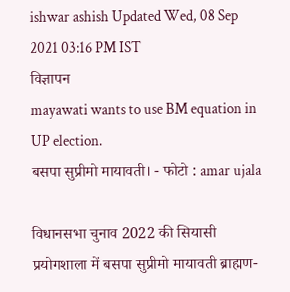ishwar ashish Updated Wed, 08 Sep 2021 03:16 PM IST
विज्ञापन
mayawati wants to use BM equation in UP election.
बसपा सुप्रीमो मायावती। - फोटो : amar ujala

विधानसभा चुनाव 2022 की सियासी प्रयोगशाला में बसपा सुप्रीमो मायावती ब्राह्मण-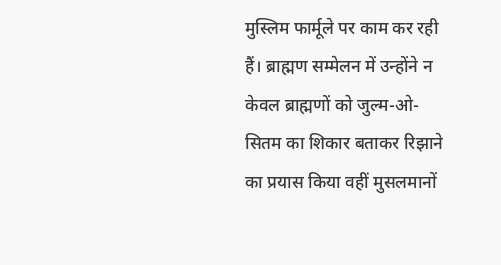मुस्लिम फार्मूले पर काम कर रही हैं। ब्राह्मण सम्मेलन में उन्होंने न केवल ब्राह्मणों को जुल्म-ओ- सितम का शिकार बताकर रिझाने का प्रयास किया वहीं मुसलमानों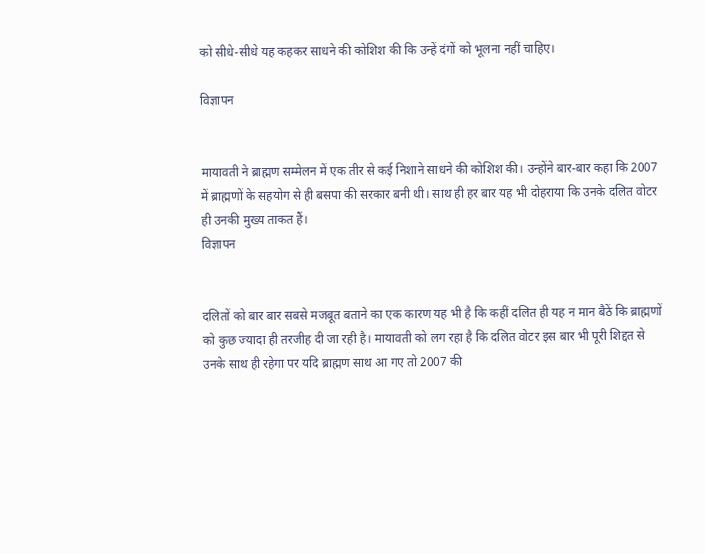को सीधे-सीधे यह कहकर साधने की कोशिश की कि उन्हें दंगों को भूलना नहीं चाहिए।

विज्ञापन


मायावती ने ब्राह्मण सम्मेलन में एक तीर से कई निशाने साधने की कोशिश की। उन्होंने बार-बार कहा कि 2007 में ब्राह्मणों के सहयोग से ही बसपा की सरकार बनी थी। साथ ही हर बार यह भी दोहराया कि उनके दलित वोटर ही उनकी मुख्य ताकत हैं।
विज्ञापन


दलितों को बार बार सबसे मजबूत बताने का एक कारण यह भी है कि कहीं दलित ही यह न मान बैठें कि ब्राह्मणों को कुछ ज्यादा ही तरजीह दी जा रही है। मायावती को लग रहा है कि दलित वोटर इस बार भी पूरी शिद्दत से उनके साथ ही रहेगा पर यदि ब्राह्मण साथ आ गए तो 2007 की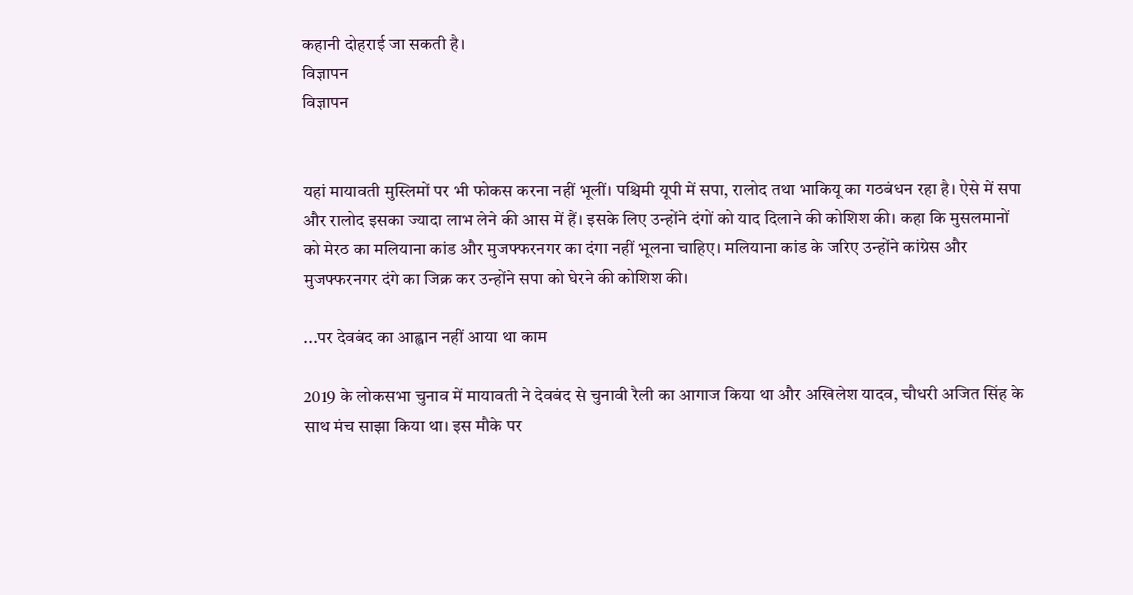कहानी दोहराई जा सकती है।
विज्ञापन
विज्ञापन


यहां मायावती मुस्लिमों पर भी फोकस करना नहीं भूलीं। पश्चिमी यूपी में सपा, रालोद तथा भाकियू का गठबंधन रहा है। ऐसे में सपा और रालोद इसका ज्यादा लाभ लेने की आस में हैं। इसके लिए उन्होंने दंगों को याद दिलाने की कोशिश की। कहा कि मुसलमानों को मेरठ का मलियाना कांड और मुजफ्फरनगर का दंगा नहीं भूलना चाहिए। मलियाना कांड के जरिए उन्होंने कांग्रेस और मुजफ्फरनगर दंगे का जिक्र कर उन्होंने सपा को घेरने की कोशिश की।

...पर देवबंद का आह्वान नहीं आया था काम

2019 के लोकसभा चुनाव में मायावती ने देवबंद से चुनावी रैली का आगाज किया था और अखिलेश यादव, चौधरी अजित सिंह के साथ मंच साझा किया था। इस मौके पर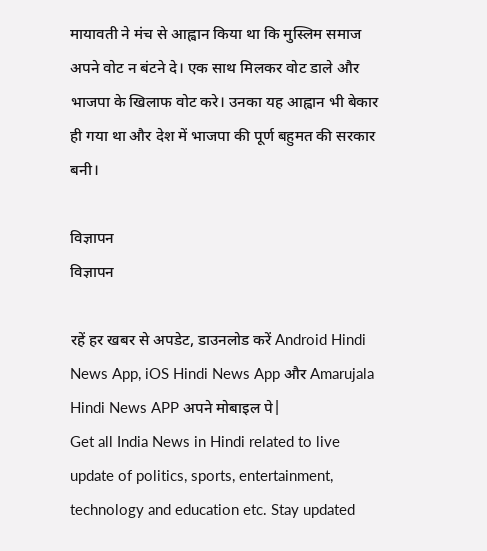मायावती ने मंच से आह्वान किया था कि मुस्लिम समाज अपने वोट न बंटने दे। एक साथ मिलकर वोट डाले और भाजपा के खिलाफ वोट करे। उनका यह आह्वान भी बेकार ही गया था और देश में भाजपा की पूर्ण बहुमत की सरकार बनी।

विज्ञापन
विज्ञापन

रहें हर खबर से अपडेट, डाउनलोड करें Android Hindi News App, iOS Hindi News App और Amarujala Hindi News APP अपने मोबाइल पे|
Get all India News in Hindi related to live update of politics, sports, entertainment, technology and education etc. Stay updated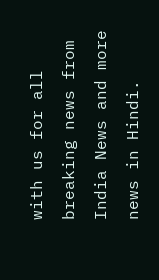with us for all breaking news from India News and more news in Hindi.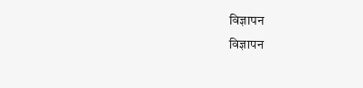विज्ञापन
विज्ञापन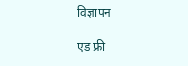विज्ञापन

एड फ्री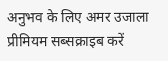अनुभव के लिए अमर उजाला प्रीमियम सब्सक्राइब करें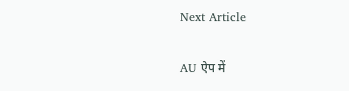Next Article

AU ऐप में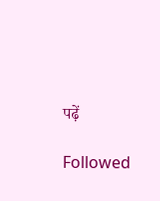पढ़ें

Followed